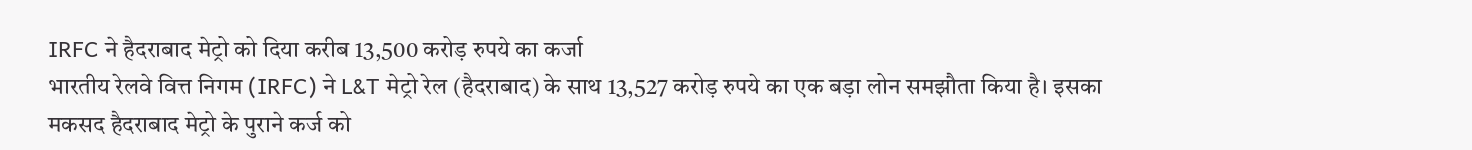IRFC ने हैदराबाद मेट्रो को दिया करीब 13,500 करोड़ रुपये का कर्जा
भारतीय रेलवे वित्त निगम (IRFC) ने L&T मेट्रो रेल (हैदराबाद) के साथ 13,527 करोड़ रुपये का एक बड़ा लोन समझौता किया है। इसका मकसद हैदराबाद मेट्रो के पुराने कर्ज को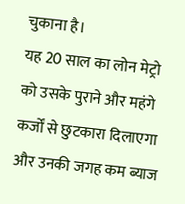चुकाना है।
यह 20 साल का लोन मेट्रो को उसके पुराने और महंगे कर्जों से छुटकारा दिलाएगा और उनकी जगह कम ब्याज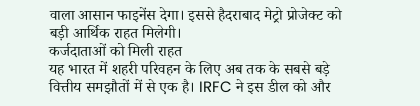वाला आसान फाइनेंस देगा। इससे हैदराबाद मेट्रो प्रोजेक्ट को बड़ी आर्थिक राहत मिलेगी।
कर्जदाताओं को मिली राहत
यह भारत में शहरी परिवहन के लिए अब तक के सबसे बड़े वित्तीय समझौतों में से एक है। IRFC ने इस डील को और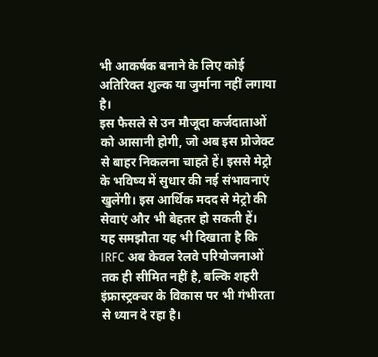भी आकर्षक बनाने के लिए कोई अतिरिक्त शुल्क या जुर्माना नहीं लगाया है।
इस फैसले से उन मौजूदा कर्जदाताओं को आसानी होगी, जो अब इस प्रोजेक्ट से बाहर निकलना चाहते हें। इससे मेट्रो के भविष्य में सुधार की नई संभावनाएं खुलेंगी। इस आर्थिक मदद से मेट्रो की सेवाएं और भी बेहतर हो सकती हें।
यह समझौता यह भी दिखाता है कि IRFC अब केवल रेलवे परियोजनाओं तक ही सीमित नहीं है, बल्कि शहरी इंफ्रास्ट्रक्चर के विकास पर भी गंभीरता से ध्यान दे रहा है।